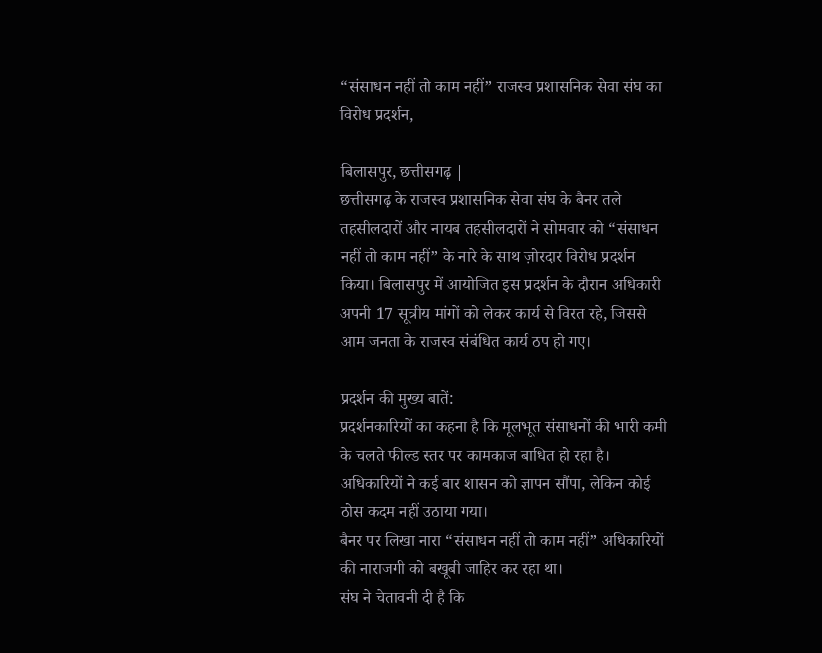“संसाधन नहीं तो काम नहीं” राजस्व प्रशासनिक सेवा संघ का विरोध प्रदर्शन,

बिलासपुर, छत्तीसगढ़ |
छत्तीसगढ़ के राजस्व प्रशासनिक सेवा संघ के बैनर तले तहसीलदारों और नायब तहसीलदारों ने सोमवार को “संसाधन नहीं तो काम नहीं” के नारे के साथ ज़ोरदार विरोध प्रदर्शन किया। बिलासपुर में आयोजित इस प्रदर्शन के दौरान अधिकारी अपनी 17 सूत्रीय मांगों को लेकर कार्य से विरत रहे, जिससे आम जनता के राजस्व संबंधित कार्य ठप हो गए।

प्रदर्शन की मुख्य बातें:
प्रदर्शनकारियों का कहना है कि मूलभूत संसाधनों की भारी कमी के चलते फील्ड स्तर पर कामकाज बाधित हो रहा है।
अधिकारियों ने कई बार शासन को ज्ञापन सौंपा, लेकिन कोई ठोस कदम नहीं उठाया गया।
बैनर पर लिखा नारा “संसाधन नहीं तो काम नहीं” अधिकारियों की नाराजगी को बखूबी जाहिर कर रहा था।
संघ ने चेतावनी दी है कि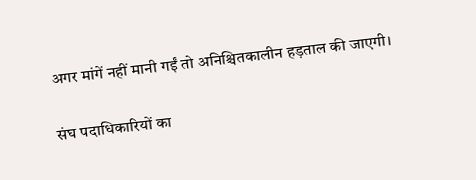अगर मांगें नहीं मानी गईं तो अनिश्चितकालीन हड़ताल की जाएगी।

संघ पदाधिकारियों का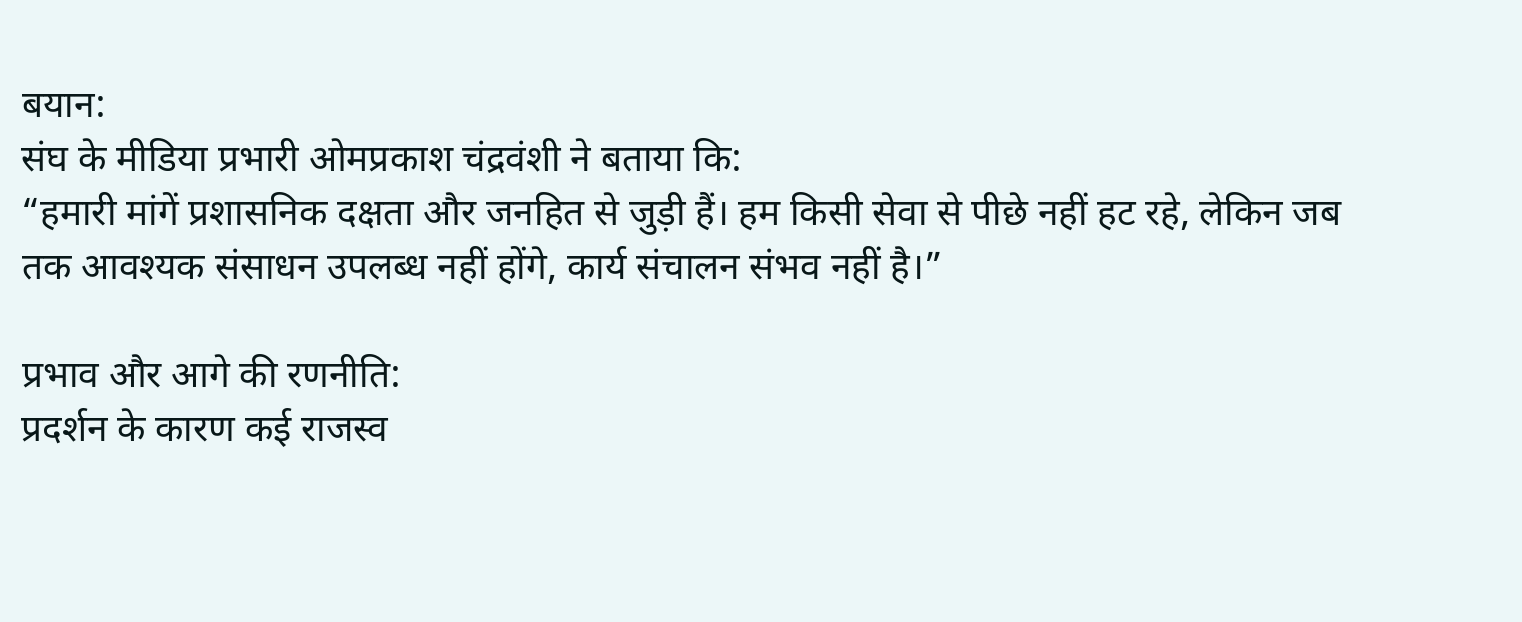बयान:
संघ के मीडिया प्रभारी ओमप्रकाश चंद्रवंशी ने बताया कि:
“हमारी मांगें प्रशासनिक दक्षता और जनहित से जुड़ी हैं। हम किसी सेवा से पीछे नहीं हट रहे, लेकिन जब तक आवश्यक संसाधन उपलब्ध नहीं होंगे, कार्य संचालन संभव नहीं है।”

प्रभाव और आगे की रणनीति:
प्रदर्शन के कारण कई राजस्व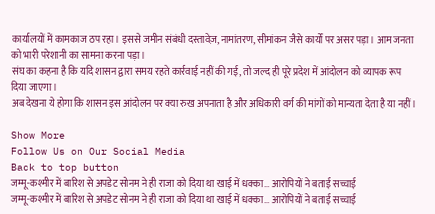कार्यालयों में कामकाज ठप रहा। इससे जमीन संबंधी दस्तावेज़, नामांतरण, सीमांकन जैसे कार्यों पर असर पड़ा। आम जनता को भारी परेशानी का सामना करना पड़ा।
संघ का कहना है कि यदि शासन द्वारा समय रहते कार्रवाई नहीं की गई, तो जल्द ही पूरे प्रदेश में आंदोलन को व्यापक रूप दिया जाएगा।
अब देखना ये होगा कि शासन इस आंदोलन पर क्या रुख अपनाता है और अधिकारी वर्ग की मांगों को मान्यता देता है या नहीं।

Show More
Follow Us on Our Social Media
Back to top button
जम्मू-कश्मीर में बारिश से अपडेट सोनम ने ही राजा को दिया था खाई में धक्का… आरोपियों ने बताई सच्चाई
जम्मू-कश्मीर में बारिश से अपडेट सोनम ने ही राजा को दिया था खाई में धक्का… आरोपियों ने बताई सच्चाई